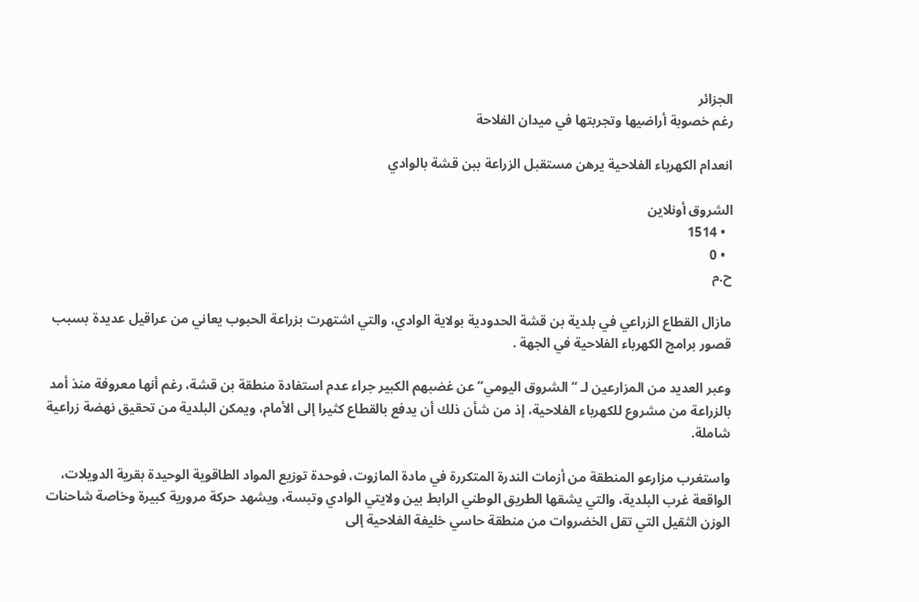الجزائر
رغم خصوبة أراضيها وتجربتها في ميدان الفلاحة

انعدام الكهرباء الفلاحية يرهن مستقبل الزراعة ببن قشة بالوادي

الشروق أونلاين
  • 1514
  • 0
ح.م

مازال القطاع الزراعي في بلدية بن قشة الحدودية بولاية الوادي، والتي اشتهرت بزراعة الحبوب يعاني من عراقيل عديدة بسبب قصور برامج الكهرباء الفلاحية في الجهة .

وعبر العديد من المزارعين لـ “الشروق اليومي” عن غضبهم الكبير جراء عدم استفادة منطقة بن قشة، رغم أنها معروفة منذ أمد بالزراعة من مشروع للكهرباء الفلاحية، إذ من شأن ذلك أن يدفع بالقطاع كثيرا إلى الأمام، ويمكن البلدية من تحقيق نهضة زراعية شاملة.

واستغرب مزارعو المنطقة من أزمات الندرة المتكررة في مادة المازوت، فوحدة توزيع المواد الطاقوية الوحيدة بقرية الدويلات، الواقعة غرب البلدية، والتي يشقها الطريق الوطني الرابط بين ولايتي الوادي وتبسة، ويشهد حركة مرورية كبيرة وخاصة شاحنات الوزن الثقيل التي تقل الخضروات من منطقة حاسي خليفة الفلاحية إلى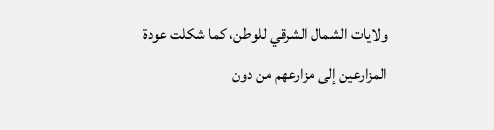ولايات الشمال الشرقي للوطن، كما شكلت عودة المزارعين إلى مزارعهم من دون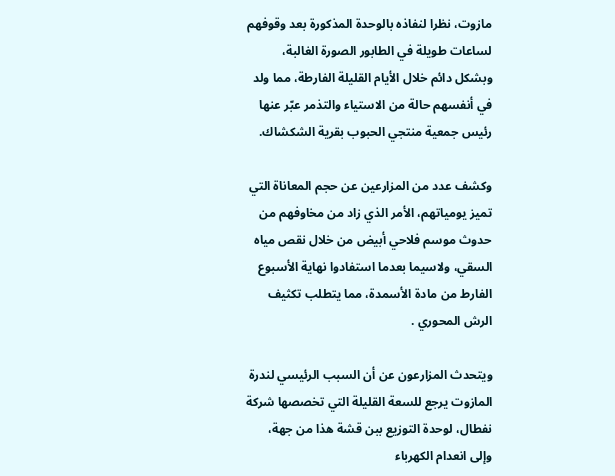مازوت، نظرا لنفاذه بالوحدة المذكورة بعد وقوفهم لساعات طويلة في الطابور الصورة الغالبة، وبشكل دائم خلال الأيام القليلة الفارطة، مما ولد في أنفسهم حالة من الاستياء والتذمر عبّر عنها رئيس جمعية منتجي الحبوب بقرية الشكشاك.

وكشف عدد من المزارعين عن حجم المعاناة التي تميز يومياتهم، الأمر الذي زاد من مخاوفهم من حدوث موسم فلاحي أبيض من خلال نقص مياه السقي، ولاسيما بعدما استفادوا نهاية الأسبوع الفارط من مادة الأسمدة، مما يتطلب تكثيف الرش المحوري .

ويتحدث المزارعون عن أن السبب الرئيسي لندرة المازوت يرجع للسعة القليلة التي تخصصها شركة نفطال، لوحدة التوزيع ببن قشة هذا من جهة، وإلى انعدام الكهرباء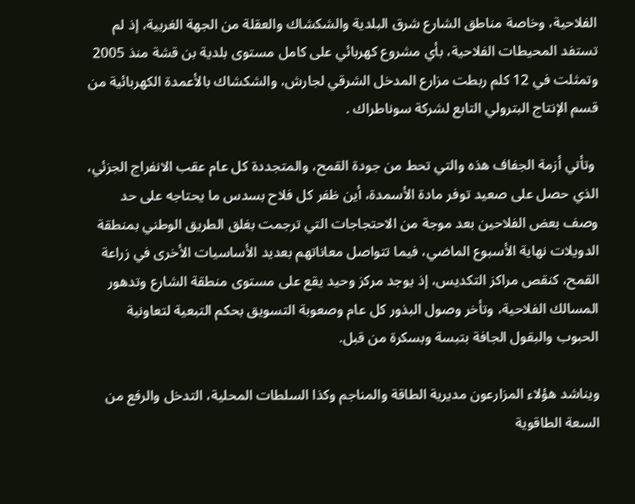الفلاحية، وخاصة مناطق الشارع شرق البلدية والشكشاك والعقلة من الجهة الغربية، إذ لم تستفد المحيطات الفلاحية، بأي مشروع كهربائي على كامل مستوى بلدية بن قشة منذ 2005 وتمثلت في 12 كلم ربطت مزارع المدخل الشرقي لجارش، والشكشاك بالأعمدة الكهربائية من قسم الإنتاج البترولي التابع لشركة سوناطراك .

 وتأتي أزمة الجفاف هذه والتي تحط من جودة القمح، والمتجددة كل عام عقب الانفراج الجزئي، الذي حصل على صعيد توفر مادة الأسمدة، أين ظفر كل فلاح بسدس ما يحتاجه على حد وصف بعض الفلاحين بعد موجة من الاحتجاجات التي ترجمت بغلق الطريق الوطني بمنطقة الدويلات نهاية الأسبوع الماضي، فيما تتواصل معاناتهم بعديد الأساسيات الأخرى في زراعة القمح، كنقص مراكز التكديس، إذ يوجد مركز وحيد يقع على مستوى منطقة الشارع وتدهور المسالك الفلاحية، وتأخر وصول البذور كل عام وصعوبة التسويق بحكم التبعية لتعاونية الحبوب والبقول الجافة بتبسة وبسكرة من قبل.

ويناشد هؤلاء المزارعون مديرية الطاقة والمناجم وكذا السلطات المحلية، التدخل والرفع من السعة الطاقوية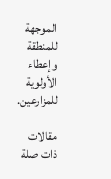الموجهة للمنطقة وإعطاء الأولوية للمزارعين.

مقالات ذات صلة